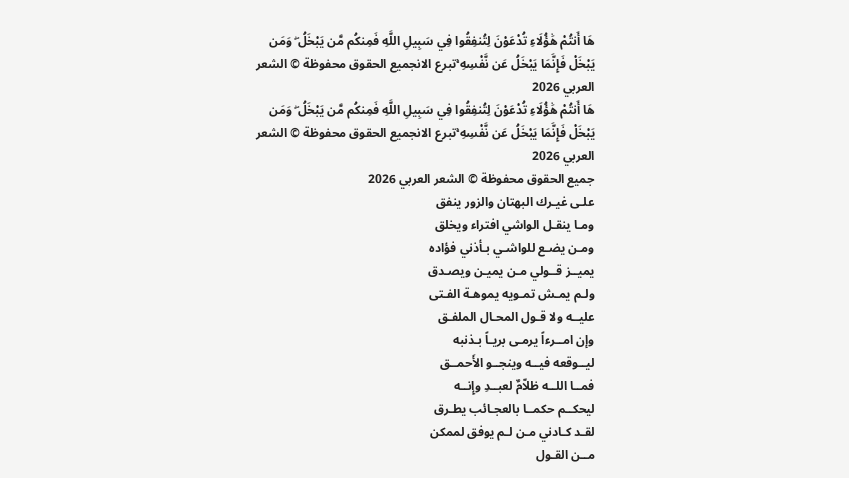هَا أَنتُمْ هَٰؤُلَاءِ تُدْعَوْنَ لِتُنفِقُوا فِي سَبِيلِ اللَّهِ فَمِنكُم مَّن يَبْخَلُ ۖ وَمَن يَبْخَلْ فَإِنَّمَا يَبْخَلُ عَن نَّفْسِهِ ۚتبرع الانجميع الحقوق محفوظة © الشعر العربي 2026
هَا أَنتُمْ هَٰؤُلَاءِ تُدْعَوْنَ لِتُنفِقُوا فِي سَبِيلِ اللَّهِ فَمِنكُم مَّن يَبْخَلُ ۖ وَمَن يَبْخَلْ فَإِنَّمَا يَبْخَلُ عَن نَّفْسِهِ ۚتبرع الانجميع الحقوق محفوظة © الشعر العربي 2026
جميع الحقوق محفوظة © الشعر العربي 2026
علـى غيـرك البهتان والزور ينفق
ومـا ينقـل الواشي افتراء ويخلق
ومـن يضـع للواشـي بـأذني فؤاده
يميــز قــولي مـن يميـن ويصـدق
ولـم يمـش تمـويه يموهـة الفـتى
عليــه ولا قـول المحـال الملفـق
وإن امــرءاً يرمـى بريـاً بـذنبه
ليــوقعه فيــه وينجــو الأَحمــق
فمــا اللــه ظلاّمٌ لعبــدِ وإِنــه
ليحكــم حكمــا بالعجـائب يطـرق
لقـد كـادني مـن لـم يوفق لممكن
مــن القـول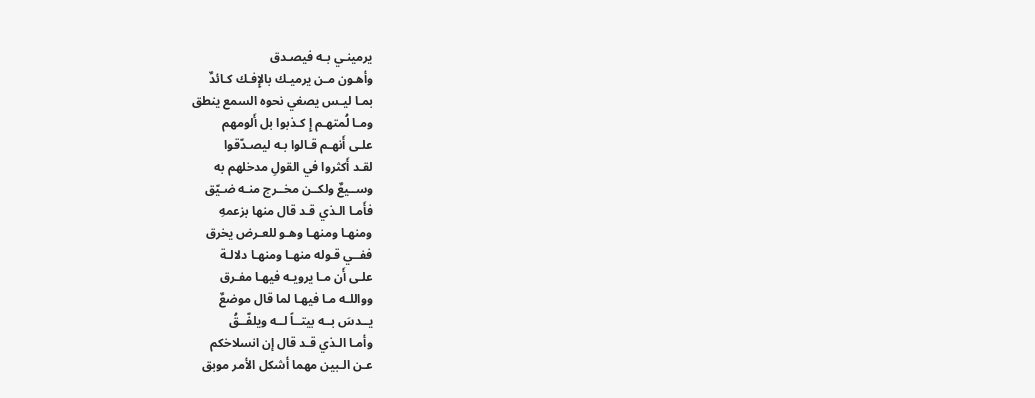يرمينـي بـه فيصـدق
وأهـون مـن يرميـك بالإِفـك كـائدٌ
بمـا ليـس يصغي نحوه السمع ينطق
ومـا لُمتهـم إِ كـذبوا بل أَلومهم
علـى أَنهـم قـالوا بـه ليصـدّقوا
لقـد أَكثروا في القولِ مدخلهم به
وســيعٌ ولكــن مخــرج منـه ضـيّق
فأَمـا الـذي قـد قال منها بزعمهِ
ومنهـا ومنهـا وهـو للعـرض يخرق
ففــي قـوله منهـا ومنهـا دلالـة
علـى أَن مـا يرويـه فيهـا مفـرق
وواللـه مـا فيهـا لما قال موضعٌ
يــدسَ بــه بيتــاً لــه ويلفّــقُ
وأمـا الـذي قـد قال إن انسلاخكم
عـن الـبين مهما أشكل الأمر موبق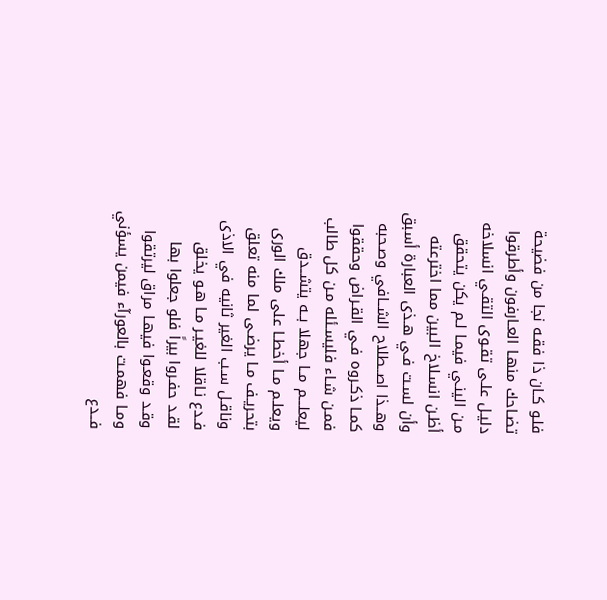فلـو كـان ذا فقـه نجا من فضيحة
تضـاحك منهـا العـارفون وأطرقوا
دليـل علـى تقـوى التقـي انسلاخه
مـن الينـي فيمـا لـم يكن يتحقق
أظـن انسـلاخ الـبين مما اخترعته
وأن لسـت فـي هـذى العبارة أسبق
وهــذا اصــطلاح الشــافي وصـحبه
كمـا ذكـروه فـي القـراض وحققوا
فمـن شـاء فليسـئله مـن كل طالب
ليعلـــم مــا جهلا بــه يتشــدق
ويعلـم مـا أخطـا على ملك الورى
بتحريـف مـا يرضـى لما منه تعلق
وناقـل سـب الغير ثانيه في الاذى
فـدع نـاقلا للغيـر مـا هـو يخلق
لقـد حفـروا بيراً فلو جعلوا بها
وقـد وقعـوا فيهـا مراق ليرتقوا
ومـا فهمـت بالعورآء فيمن يسؤني
فــدع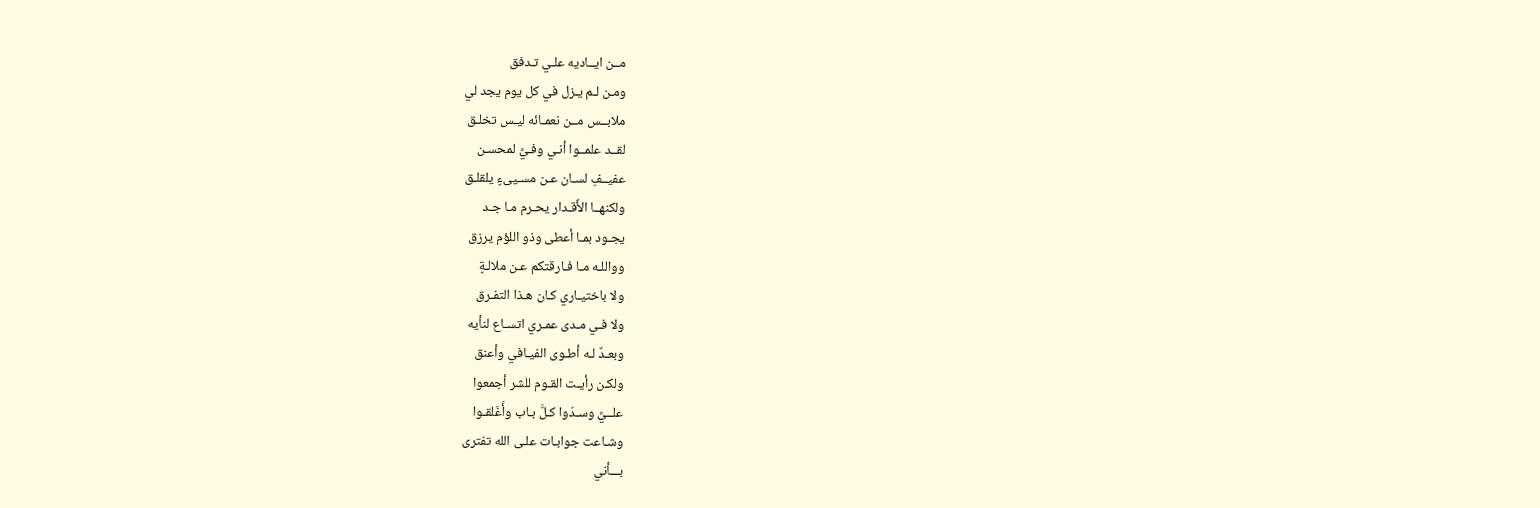مــن ايــاديه علـي تـدفق
ومـن لـم يـزل في كل يوم يجد لي
ملابــس مــن نعمـائه ليـس تخلـق
لقــد علمــوا أنـي وفـيَّ لمحسـن
عفيــفِ لسـان عـن مسـيىءٍ يلقلـق
ولكنهــا الأّقـدار يحـرم مـا جـد
يجـود بمـا أعطى وذو اللؤم يرزق
وواللـه مـا فـارقتكم عـن ملالـةٍ
ولا باختيـاري كـان هـذا التفـرق
ولا فـي مـدى عمـري اتسـاع لنأيه
وبعـدٌ لـه أطـوى الفيـافي وأعنق
ولكـن رأيـت القـوم للشر أجمعوا
علــيَّ وسـدّوا كـلَّ بـاب وأَغَلقـوا
وشـاعت جوابـات علـى الله تفترى
بـــأني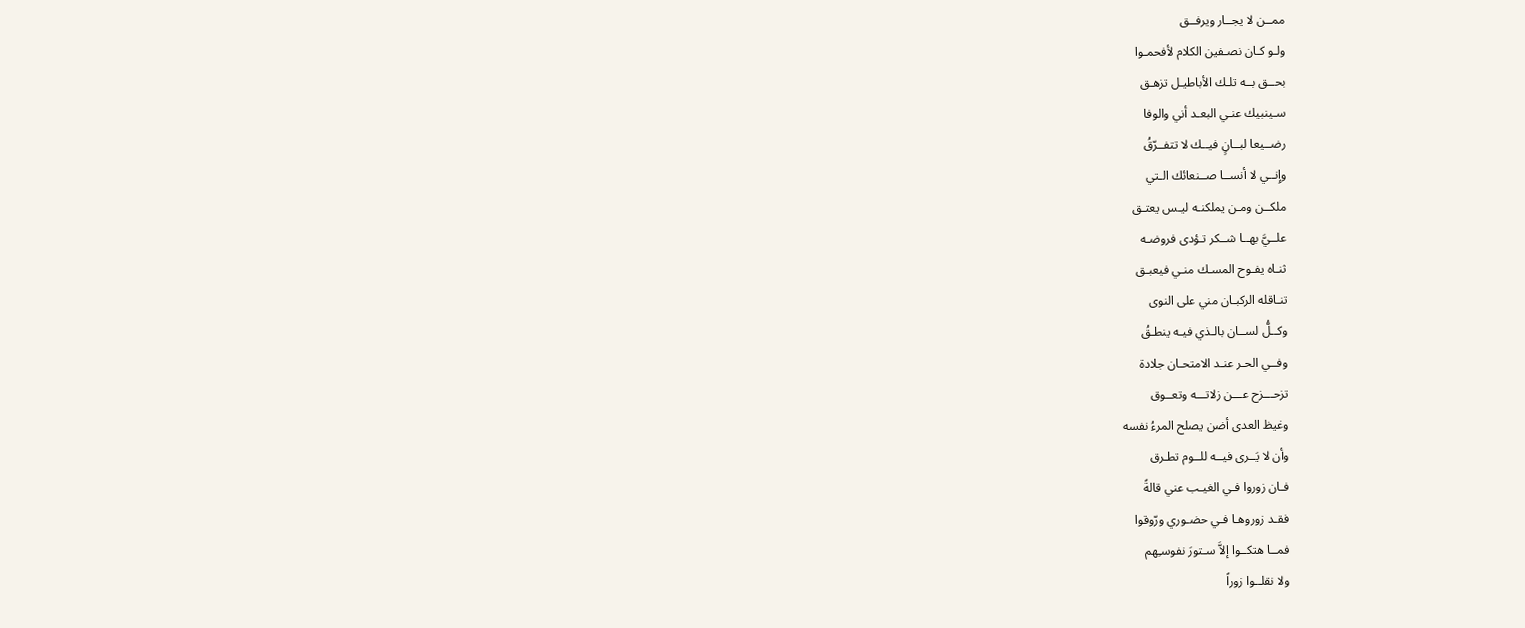ممــن لا يجــار ويرفــق
ولـو كـان نصـفين الكلام لأفحمـوا
بحــق بــه تلـك الأباطيـل تزهـق
سـينبيك عنـي البعـد أني والوفا
رضــيعا لبــانٍ فيــك لا تتفــرّقُ
وإِنــي لا أنســا صــنعائك الـتي
ملكــن ومـن يملكنـه ليـس يعتـق
علــيَّ بهــا شــكر تـؤدى فروضـه
ثنـاه يفـوح المسـك منـي فيعبـق
تنـاقله الركبـان مني على النوى
وكــلُّ لســان بالـذي فيـه ينطـقُ
وفــي الحـر عنـد الامتحـان جلادة
تزحـــزح عـــن زلاتـــه وتعــوق
وغيظ العدى أضن يصلح المرءُ نفسه
وأن لا يَــرى فيــه للــوم تطـرق
فـان زوروا فـي الغيـب عني قالةً
فقـد زوروهـا فـي حضـوري ورّوقوا
فمــا هتكــوا إلاَّ سـتورَ نفوسـِهم
ولا نقلــوا زوراً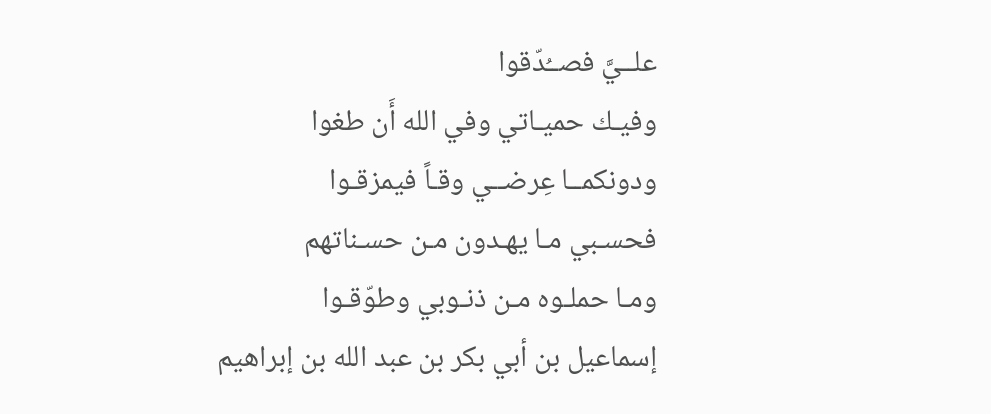علــيَّ فصــُدّقوا
وفيـك حميـاتي وفي الله أَن طغوا
ودونكمــا عِرضــي وقـاً فيمزقـوا
فحسـبي مـا يهـدون مـن حسـناتهم
ومـا حملـوه مـن ذنـوبي وطوّقـوا
إسماعيل بن أبي بكر بن عبد الله بن إبراهيم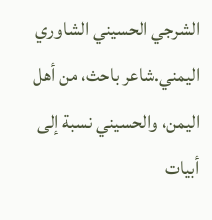الشرجي الحسيني الشاوري اليمني.شاعر باحث، من أهل اليمن، والحسيني نسبة إلى أبيات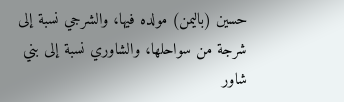حسين (باليمن) مولده فيها، والشرجي نسبة إلى شرجة من سواحلها، والشاوري نسبة إلى بني شاور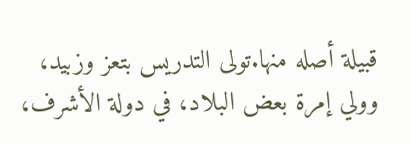قبيلة أصله منها.تولى التدريس بتعز وزبيد، وولي إمرة بعض البلاد، في دولة الأشرف،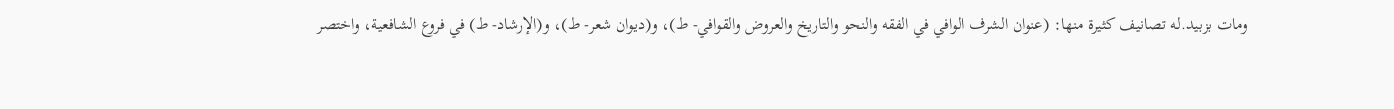ومات بزبيد.له تصانيف كثيرة منها: (عنوان الشرف الوافي في الفقه والنحو والتاريخ والعروض والقوافي- ط)، و(ديوان شعر- ط)، و(الإرشاد- ط) في فروع الشافعية، واختصر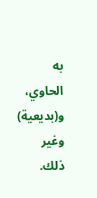به الحاوي، و(بديعية) وغير ذلك.